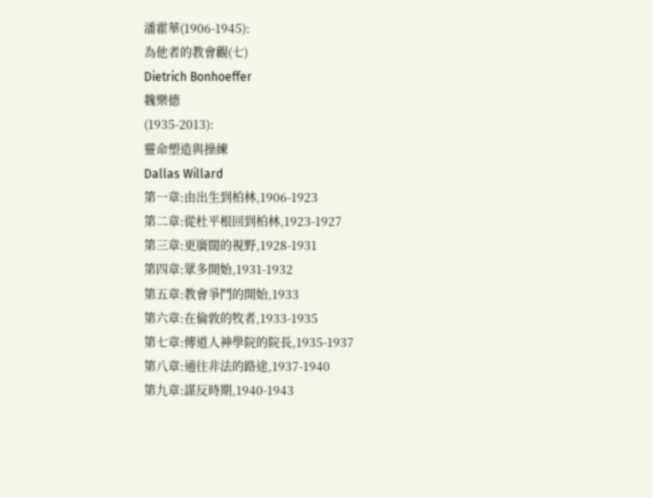潘霍華(1906-1945):
為他者的教會觀(七)
Dietrich Bonhoeffer
魏樂德
(1935-2013):
靈命塑造與操練
Dallas Willard
第一章:由出生到柏林,1906-1923
第二章:從杜平根回到柏林,1923-1927
第三章:更廣闊的視野,1928-1931
第四章:眾多開始,1931-1932
第五章:教會爭鬥的開始,1933
第六章:在倫敦的牧者,1933-1935
第七章:傳道人神學院的院長,1935-1937
第八章:通往非法的路途,1937-1940
第九章:謀反時期,1940-1943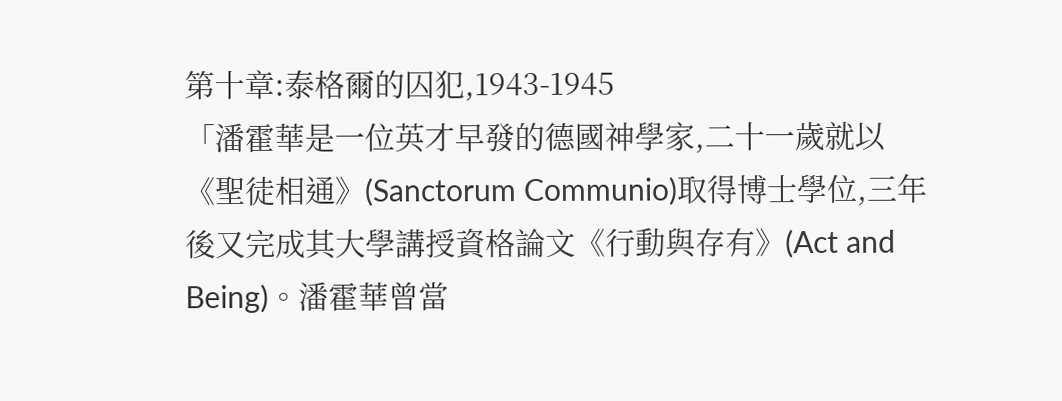第十章:泰格爾的囚犯,1943-1945
「潘霍華是一位英才早發的德國神學家,二十一歲就以《聖徒相通》(Sanctorum Communio)取得博士學位,三年後又完成其大學講授資格論文《行動與存有》(Act and Being)。潘霍華曾當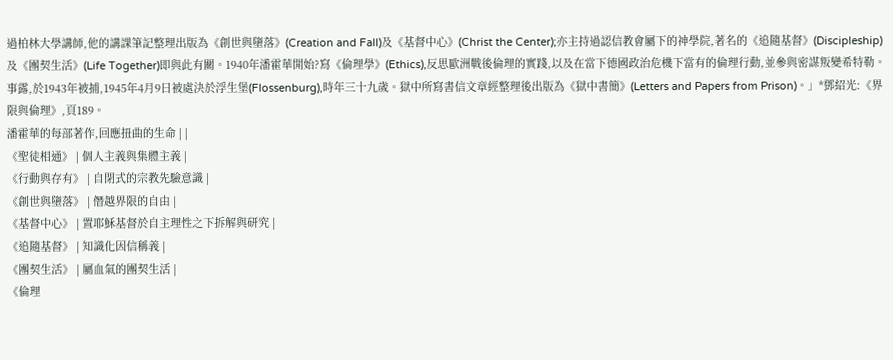過柏林大學講師,他的講課筆記整理出版為《創世與墮落》(Creation and Fall)及《基督中心》(Christ the Center);亦主持過認信教會屬下的神學院,著名的《追隨基督》(Discipleship)及《團契生活》(Life Together)即與此有關。1940年潘霍華開始?寫《倫理學》(Ethics),反思歐洲戰後倫理的實踐,以及在當下德國政治危機下當有的倫理行動,並參與密謀叛變希特勒。事露,於1943年被捕,1945年4月9日被處決於浮生堡(Flossenburg),時年三十九歲。獄中所寫書信文章經整理後出版為《獄中書簡》(Letters and Papers from Prison)。」*鄧紹光:《界限與倫理》,頁189。
潘霍華的每部著作,回應扭曲的生命 | |
《聖徒相通》 | 個人主義與集體主義 |
《行動與存有》 | 自閉式的宗教先驗意識 |
《創世與墮落》 | 僭越界限的自由 |
《基督中心》 | 置耶穌基督於自主理性之下拆解與研究 |
《追隨基督》 | 知識化因信稱義 |
《團契生活》 | 屬血氣的團契生活 |
《倫理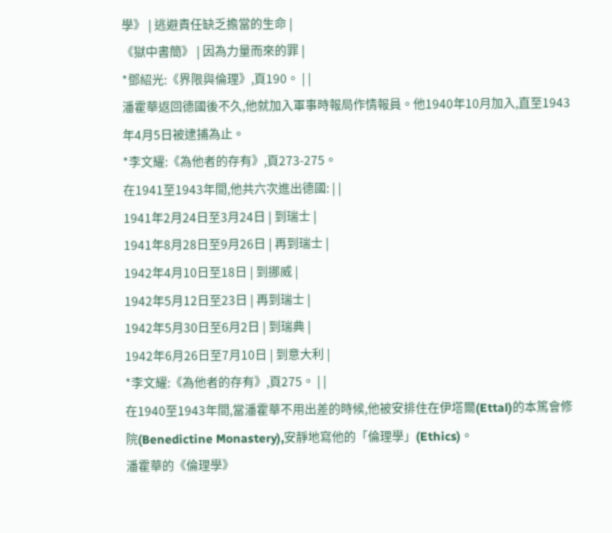學》 | 逃避責任缺乏擔當的生命 |
《獄中書簡》 | 因為力量而來的罪 |
*鄧紹光:《界限與倫理》,頁190。 | |
潘霍華返回德國後不久,他就加入軍事時報局作情報員。他1940年10月加入,直至1943年4月5日被逮捕為止。
*李文耀:《為他者的存有》,頁273-275。
在1941至1943年間,他共六次進出德國: | |
1941年2月24日至3月24日 | 到瑞士 |
1941年8月28日至9月26日 | 再到瑞士 |
1942年4月10日至18日 | 到挪威 |
1942年5月12日至23日 | 再到瑞士 |
1942年5月30日至6月2日 | 到瑞典 |
1942年6月26日至7月10日 | 到意大利 |
*李文耀:《為他者的存有》,頁275。 | |
在1940至1943年間,當潘霍華不用出差的時候,他被安排住在伊㙮爾(Ettal)的本篤會修院(Benedictine Monastery),安靜地寫他的「倫理學」(Ethics)。
潘霍華的《倫理學》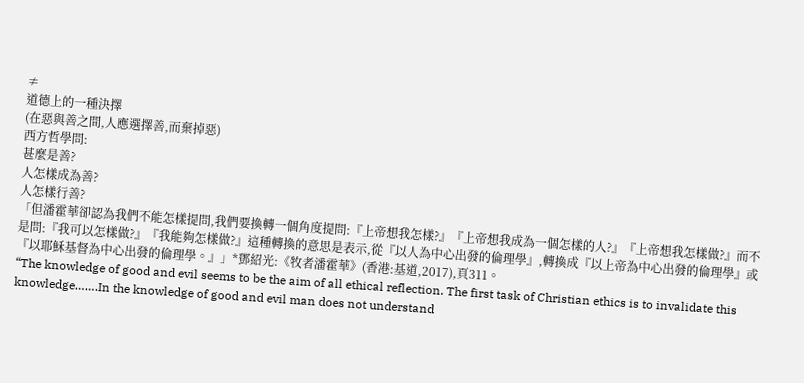≠
道德上的一種決擇
(在惡與善之間,人應選擇善,而棄掉惡)
西方哲學問:
甚麼是善?
人怎樣成為善?
人怎樣行善?
「但潘霍華卻認為我們不能怎樣提問,我們要換轉一個角度提問:『上帝想我怎樣?』『上帝想我成為一個怎樣的人?』『上帝想我怎樣做?』而不是問:『我可以怎樣做?』『我能夠怎樣做?』這種轉換的意思是表示,從『以人為中心出發的倫理學』,轉換成『以上帝為中心出發的倫理學』或『以耶穌基督為中心出發的倫理學。』」*鄧紹光:《牧者潘霍華》(香港:基道,2017),頁311。
“The knowledge of good and evil seems to be the aim of all ethical reflection. The first task of Christian ethics is to invalidate this knowledge…….In the knowledge of good and evil man does not understand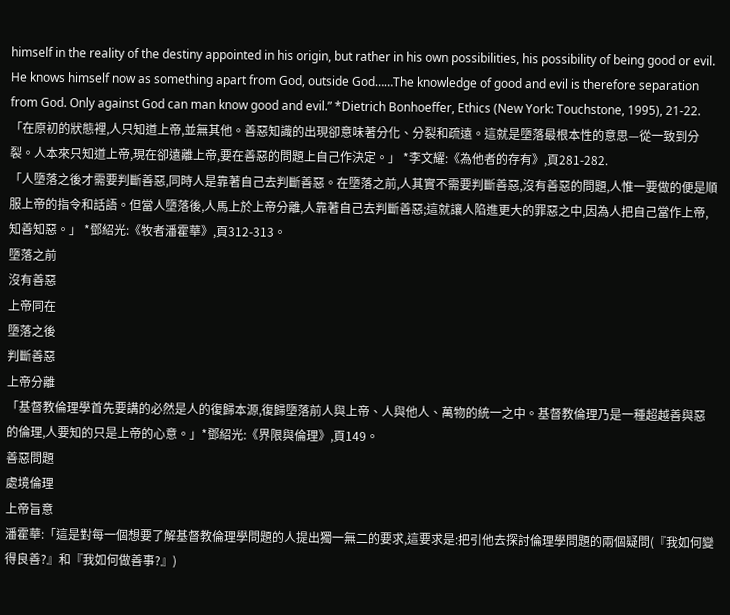himself in the reality of the destiny appointed in his origin, but rather in his own possibilities, his possibility of being good or evil. He knows himself now as something apart from God, outside God……The knowledge of good and evil is therefore separation from God. Only against God can man know good and evil.” *Dietrich Bonhoeffer, Ethics (New York: Touchstone, 1995), 21-22.
「在原初的狀態裡,人只知道上帝,並無其他。善惡知識的出現卻意味著分化、分裂和疏遠。這就是墮落最根本性的意思—從一致到分裂。人本來只知道上帝,現在卻遠離上帝,要在善惡的問題上自己作決定。」 *李文耀:《為他者的存有》,頁281-282.
「人墮落之後才需要判斷善惡,同時人是靠著自己去判斷善惡。在墮落之前,人其實不需要判斷善惡,沒有善惡的問題,人惟一要做的便是順服上帝的指令和話語。但當人墮落後,人馬上於上帝分離,人靠著自己去判斷善惡;這就讓人陷進更大的罪惡之中,因為人把自己當作上帝,知善知惡。」 *鄧紹光:《牧者潘霍華》,頁312-313。
墮落之前
沒有善惡
上帝同在
墮落之後
判斷善惡
上帝分離
「基督教倫理學首先要講的必然是人的復歸本源,復歸墮落前人與上帝、人與他人、萬物的統一之中。基督教倫理乃是一種超越善與惡的倫理,人要知的只是上帝的心意。」*鄧紹光:《界限與倫理》,頁149。
善惡問題
處境倫理
上帝旨意
潘霍華:「這是對每一個想要了解基督教倫理學問題的人提出獨一無二的要求,這要求是:把引他去探討倫理學問題的兩個疑問(『我如何變得良善?』和『我如何做善事?』)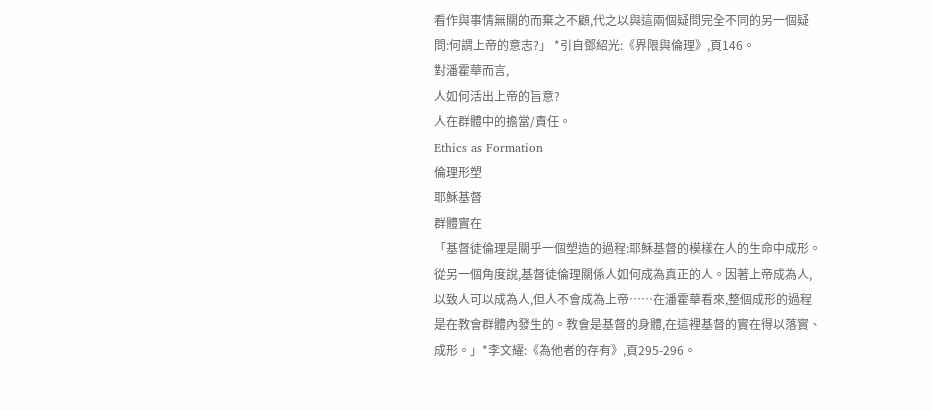看作與事情無關的而棄之不顧,代之以與這兩個疑問完全不同的另一個疑問:何謂上帝的意志?」 *引自鄧紹光:《界限與倫理》,頁146。
對潘霍華而言,
人如何活出上帝的旨意?
人在群體中的擔當/責任。
Ethics as Formation
倫理形塑
耶穌基督
群體實在
「基督徒倫理是關乎一個塑造的過程:耶穌基督的模樣在人的生命中成形。從另一個角度說,基督徒倫理關係人如何成為真正的人。因著上帝成為人,以致人可以成為人,但人不會成為上帝……在潘霍華看來,整個成形的過程是在教會群體內發生的。教會是基督的身體,在這裡基督的實在得以落實、成形。」*李文耀:《為他者的存有》,頁295-296。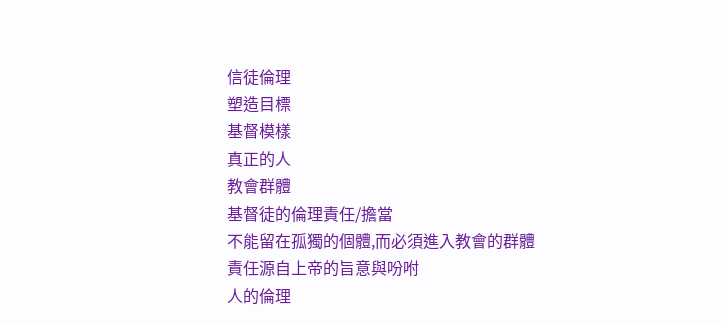信徒倫理
塑造目標
基督模樣
真正的人
教會群體
基督徒的倫理責任/擔當
不能留在孤獨的個體,而必須進入教會的群體
責任源自上帝的旨意與吩咐
人的倫理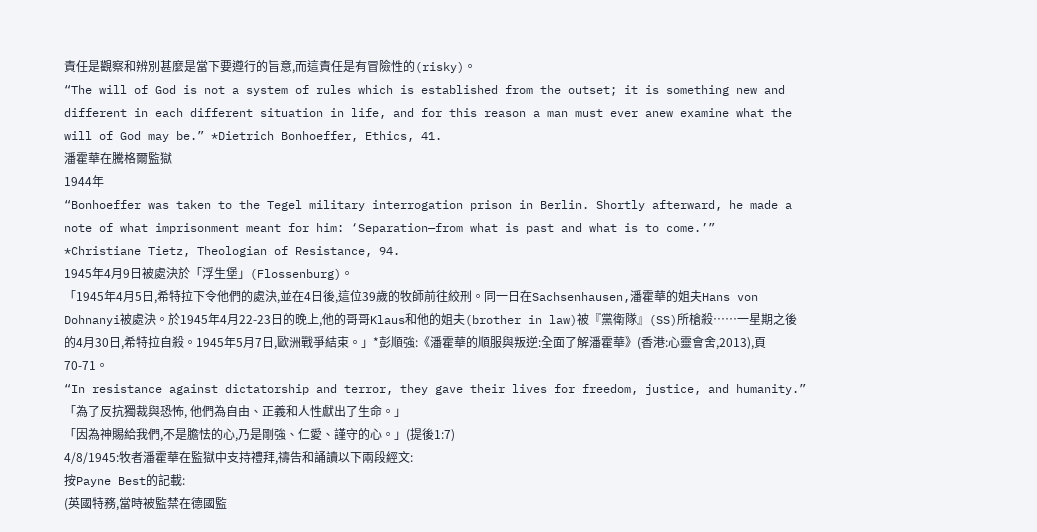責任是觀察和辨別甚麼是當下要遵行的旨意,而這責任是有冒險性的(risky)。
“The will of God is not a system of rules which is established from the outset; it is something new and different in each different situation in life, and for this reason a man must ever anew examine what the will of God may be.” *Dietrich Bonhoeffer, Ethics, 41.
潘霍華在騰格爾監獄
1944年
“Bonhoeffer was taken to the Tegel military interrogation prison in Berlin. Shortly afterward, he made a note of what imprisonment meant for him: ‘Separation—from what is past and what is to come.’”
*Christiane Tietz, Theologian of Resistance, 94.
1945年4月9日被處決於「浮生堡」(Flossenburg)。
「1945年4月5日,希特拉下令他們的處決,並在4日後,這位39歲的牧師前往絞刑。同一日在Sachsenhausen,潘霍華的姐夫Hans von Dohnanyi被處決。於1945年4月22-23日的晚上,他的哥哥Klaus和他的姐夫(brother in law)被『黨衛隊』(SS)所槍殺……一星期之後的4月30日,希特拉自殺。1945年5月7日,歐洲戰爭結束。」*彭順強:《潘霍華的順服與叛逆:全面了解潘霍華》(香港:心靈會舍,2013),頁70-71。
“In resistance against dictatorship and terror, they gave their lives for freedom, justice, and humanity.”
「為了反抗獨裁與恐怖, 他們為自由、正義和人性獻出了生命。」
「因為神賜給我們,不是膽怯的心,乃是剛強、仁愛、謹守的心。」(提後1:7)
4/8/1945:牧者潘霍華在監獄中支持禮拜,禱告和誦讀以下兩段經文:
按Payne Best的記載:
(英國特務,當時被監禁在德國監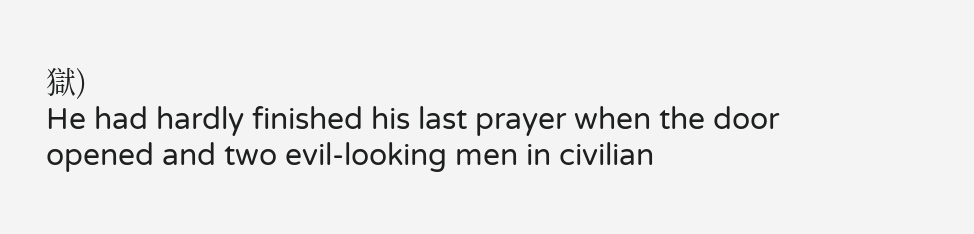獄)
He had hardly finished his last prayer when the door opened and two evil-looking men in civilian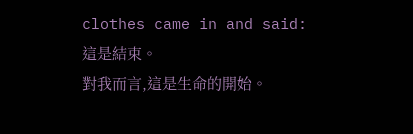clothes came in and said:
這是結束。
對我而言,這是生命的開始。